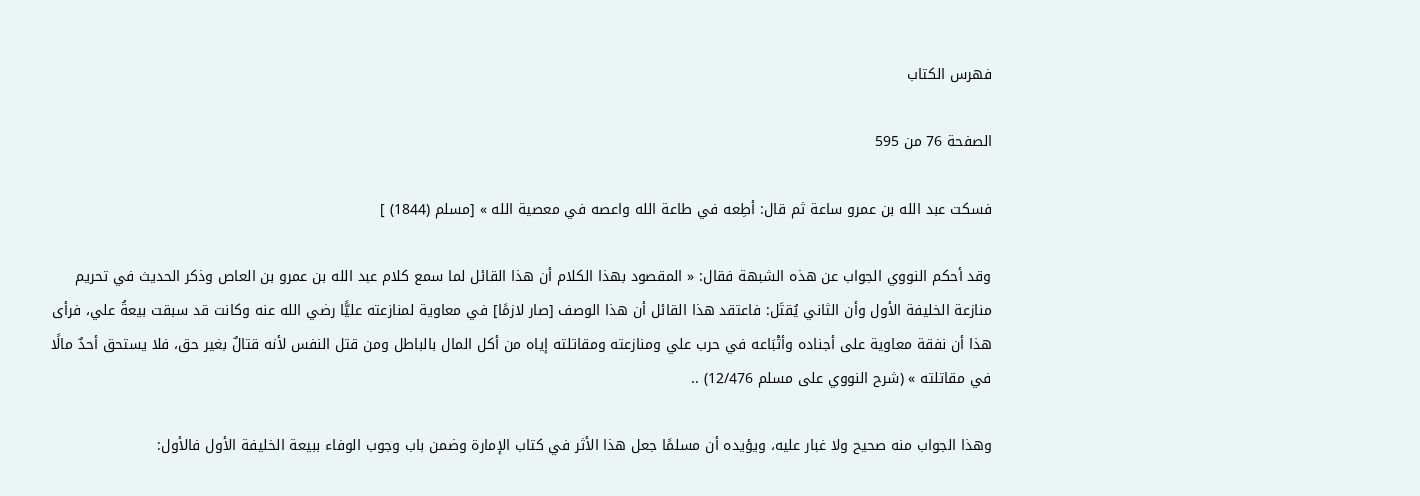فهرس الكتاب

الصفحة 76 من 595

فسكت عبد الله بن عمرو ساعة ثم قال: أطِعه في طاعة الله واعصه في معصية الله » [مسلم (1844) ]

وقد أحكم النووي الجواب عن هذه الشبهة فقال: « المقصود بهذا الكلام أن هذا القائل لما سمع كلام عبد الله بن عمرو بن العاص وذكر الحديث في تحريم منازعة الخليفة الأول وأن الثاني يُقتَل: فاعتقد هذا القائل أن هذا الوصف [صار لازمًا] في معاوية لمنازعته عليًّا رضي الله عنه وكانت قد سبقت بيعةُ علي، فرأى هذا أن نفقة معاوية على أجناده وأتْبَاعه في حرب علي ومنازعته ومقاتلته إياه من أكل المال بالباطل ومن قتل النفس لأنه قتالٌ بغير حق، فلا يستحق أحدٌ مالًا في مقاتلته » (شرح النووي على مسلم 12/476) ..

وهذا الجواب منه صحيح ولا غبار عليه، ويؤيده أن مسلمًا جعل هذا الأثر في كتاب الإمارة وضمن باب وجوب الوفاء ببيعة الخليفة الأول فالأول: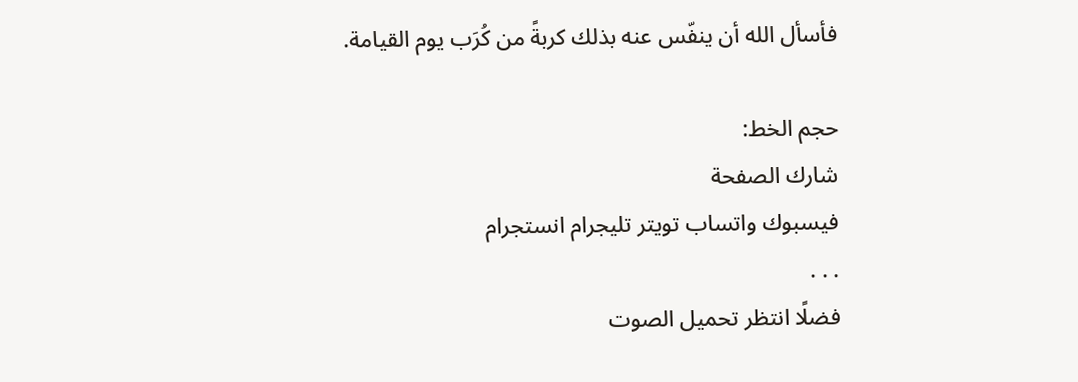فأسأل الله أن ينفّس عنه بذلك كربةً من كُرَب يوم القيامة.

حجم الخط:
شارك الصفحة
فيسبوك واتساب تويتر تليجرام انستجرام
. . .
فضلًا انتظر تحميل الصوت